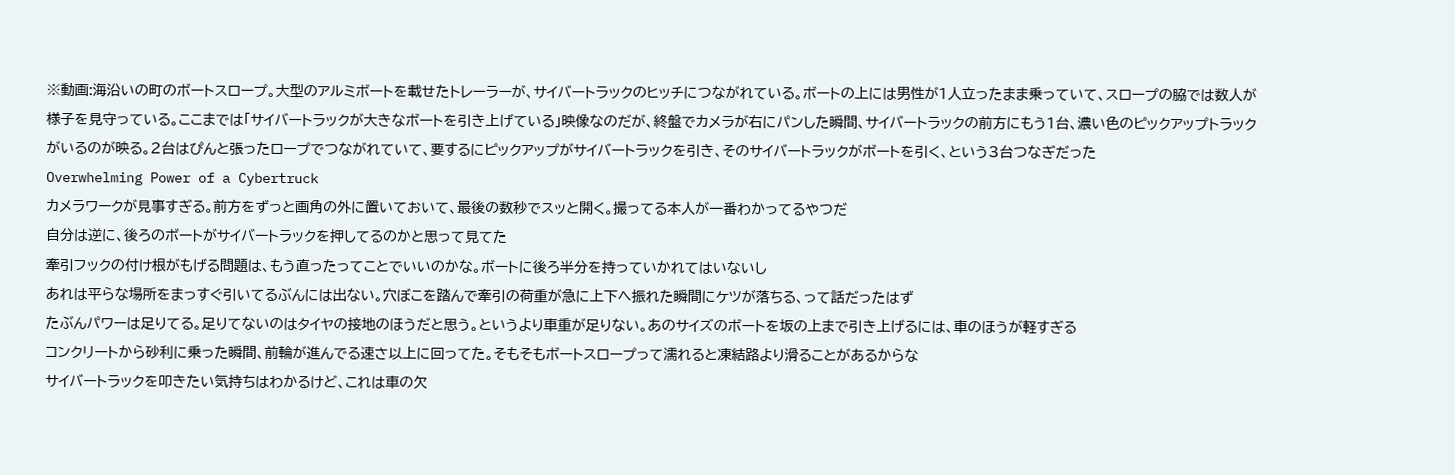※動画:海沿いの町のボートスロープ。大型のアルミボートを載せたトレーラーが、サイバートラックのヒッチにつながれている。ボートの上には男性が1人立ったまま乗っていて、スロープの脇では数人が様子を見守っている。ここまでは「サイバートラックが大きなボートを引き上げている」映像なのだが、終盤でカメラが右にパンした瞬間、サイバートラックの前方にもう1台、濃い色のピックアップトラックがいるのが映る。2台はぴんと張ったロープでつながれていて、要するにピックアップがサイバートラックを引き、そのサイバートラックがボートを引く、という3台つなぎだった
Overwhelming Power of a Cybertruck
カメラワークが見事すぎる。前方をずっと画角の外に置いておいて、最後の数秒でスッと開く。撮ってる本人が一番わかってるやつだ
自分は逆に、後ろのボートがサイバートラックを押してるのかと思って見てた
牽引フックの付け根がもげる問題は、もう直ったってことでいいのかな。ボートに後ろ半分を持っていかれてはいないし
あれは平らな場所をまっすぐ引いてるぶんには出ない。穴ぼこを踏んで牽引の荷重が急に上下へ振れた瞬間にケツが落ちる、って話だったはず
たぶんパワーは足りてる。足りてないのはタイヤの接地のほうだと思う。というより車重が足りない。あのサイズのボートを坂の上まで引き上げるには、車のほうが軽すぎる
コンクリートから砂利に乗った瞬間、前輪が進んでる速さ以上に回ってた。そもそもボートスロープって濡れると凍結路より滑ることがあるからな
サイバートラックを叩きたい気持ちはわかるけど、これは車の欠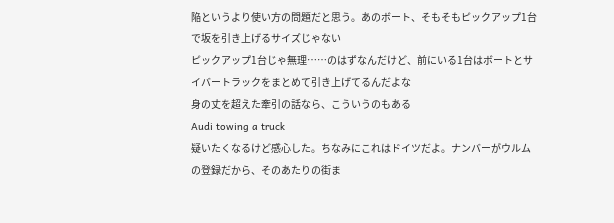陥というより使い方の問題だと思う。あのボート、そもそもピックアップ1台で坂を引き上げるサイズじゃない
ピックアップ1台じゃ無理……のはずなんだけど、前にいる1台はボートとサイバートラックをまとめて引き上げてるんだよな
身の丈を超えた牽引の話なら、こういうのもある
Audi towing a truck
疑いたくなるけど感心した。ちなみにこれはドイツだよ。ナンバーがウルムの登録だから、そのあたりの街ま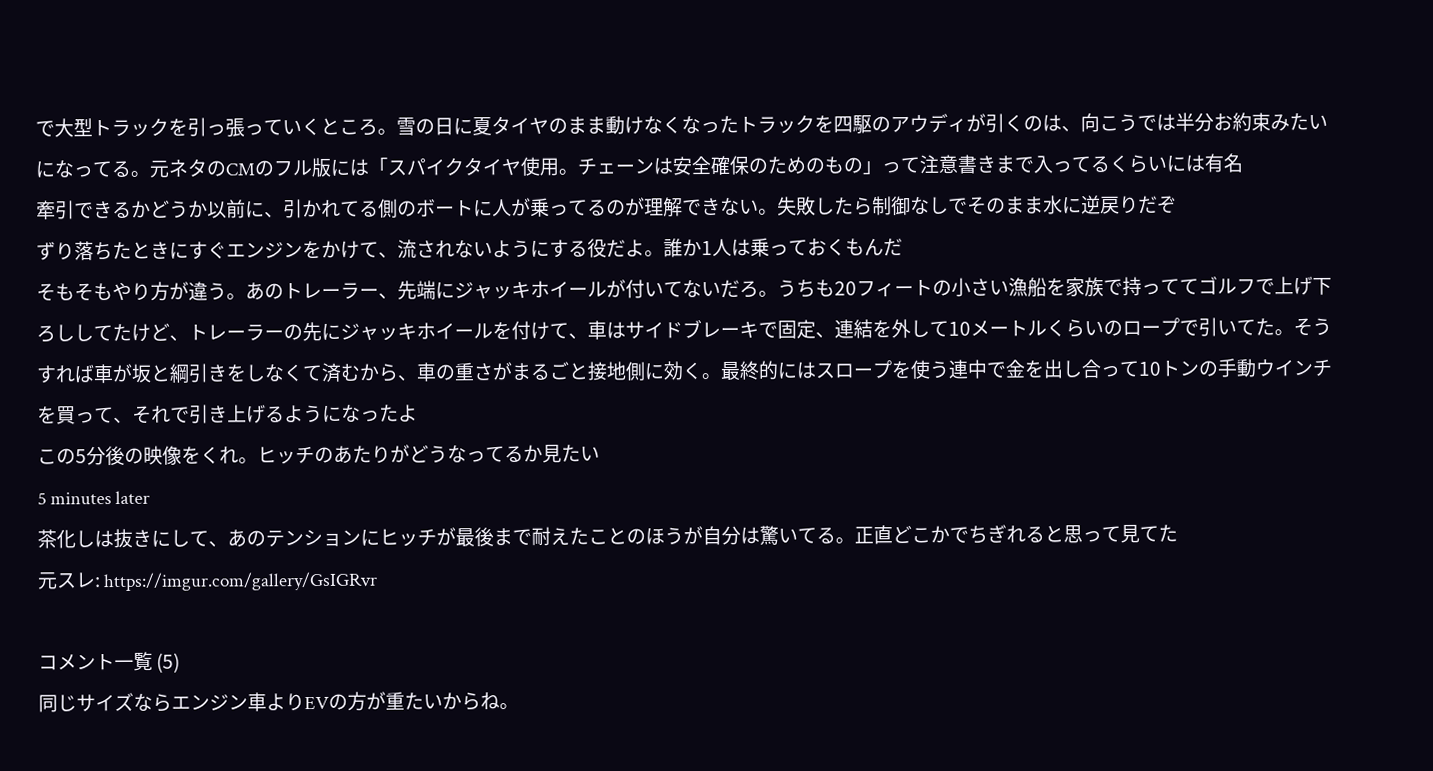で大型トラックを引っ張っていくところ。雪の日に夏タイヤのまま動けなくなったトラックを四駆のアウディが引くのは、向こうでは半分お約束みたいになってる。元ネタのCMのフル版には「スパイクタイヤ使用。チェーンは安全確保のためのもの」って注意書きまで入ってるくらいには有名
牽引できるかどうか以前に、引かれてる側のボートに人が乗ってるのが理解できない。失敗したら制御なしでそのまま水に逆戻りだぞ
ずり落ちたときにすぐエンジンをかけて、流されないようにする役だよ。誰か1人は乗っておくもんだ
そもそもやり方が違う。あのトレーラー、先端にジャッキホイールが付いてないだろ。うちも20フィートの小さい漁船を家族で持っててゴルフで上げ下ろししてたけど、トレーラーの先にジャッキホイールを付けて、車はサイドブレーキで固定、連結を外して10メートルくらいのロープで引いてた。そうすれば車が坂と綱引きをしなくて済むから、車の重さがまるごと接地側に効く。最終的にはスロープを使う連中で金を出し合って10トンの手動ウインチを買って、それで引き上げるようになったよ
この5分後の映像をくれ。ヒッチのあたりがどうなってるか見たい
5 minutes later
茶化しは抜きにして、あのテンションにヒッチが最後まで耐えたことのほうが自分は驚いてる。正直どこかでちぎれると思って見てた
元スレ: https://imgur.com/gallery/GsIGRvr

コメント一覧 (5)
同じサイズならエンジン車よりEVの方が重たいからね。